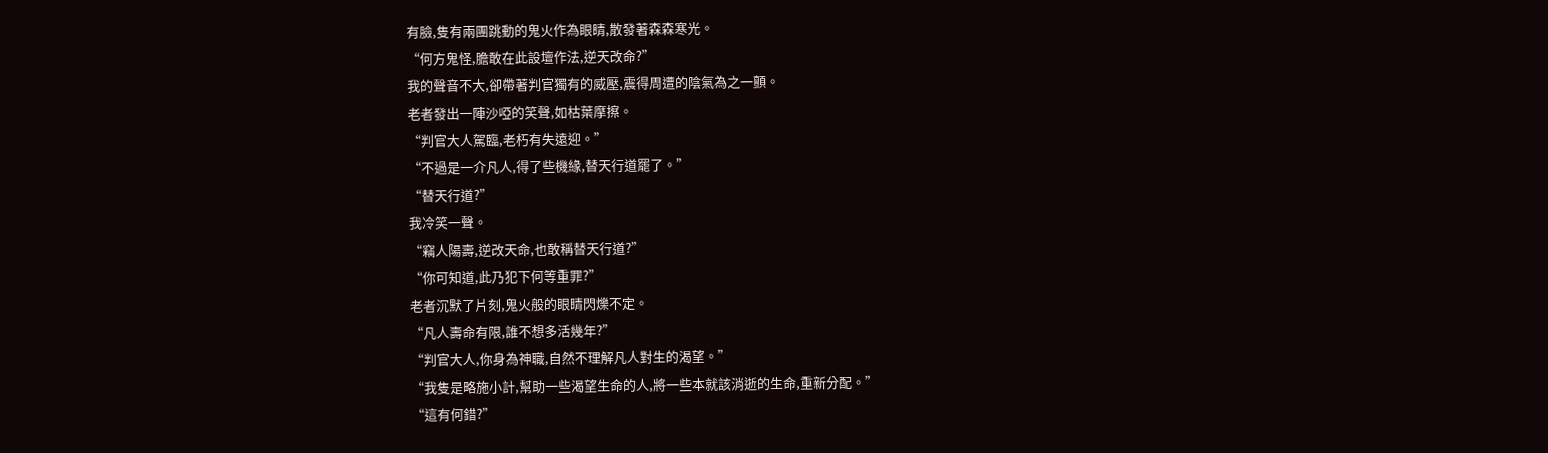有臉,隻有兩團跳動的鬼火作為眼睛,散發著森森寒光。
“何方鬼怪,膽敢在此設壇作法,逆天改命?”
我的聲音不大,卻帶著判官獨有的威壓,震得周遭的陰氣為之一顫。
老者發出一陣沙啞的笑聲,如枯葉摩擦。
“判官大人駕臨,老朽有失遠迎。”
“不過是一介凡人,得了些機緣,替天行道罷了。”
“替天行道?”
我冷笑一聲。
“竊人陽壽,逆改天命,也敢稱替天行道?”
“你可知道,此乃犯下何等重罪?”
老者沉默了片刻,鬼火般的眼睛閃爍不定。
“凡人壽命有限,誰不想多活幾年?”
“判官大人,你身為神職,自然不理解凡人對生的渴望。”
“我隻是略施小計,幫助一些渴望生命的人,將一些本就該消逝的生命,重新分配。”
“這有何錯?”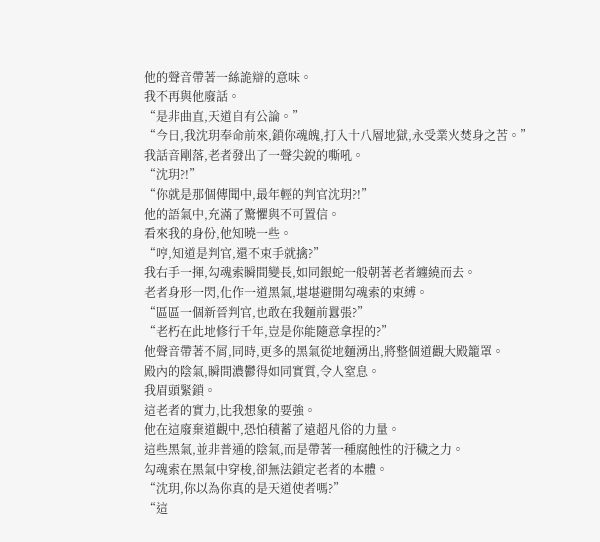他的聲音帶著一絲詭辯的意味。
我不再與他廢話。
“是非曲直,天道自有公論。”
“今日,我沈玥奉命前來,鎖你魂魄,打入十八層地獄,永受業火焚身之苦。”
我話音剛落,老者發出了一聲尖銳的嘶吼。
“沈玥?!”
“你就是那個傳聞中,最年輕的判官沈玥?!”
他的語氣中,充滿了驚懼與不可置信。
看來我的身份,他知曉一些。
“哼,知道是判官,還不束手就擒?”
我右手一揮,勾魂索瞬間變長,如同銀蛇一般朝著老者纏繞而去。
老者身形一閃,化作一道黑氣,堪堪避開勾魂索的束縛。
“區區一個新晉判官,也敢在我麵前囂張?”
“老朽在此地修行千年,豈是你能隨意拿捏的?”
他聲音帶著不屑,同時,更多的黑氣從地麵湧出,將整個道觀大殿籠罩。
殿內的陰氣,瞬間濃鬱得如同實質,令人窒息。
我眉頭緊鎖。
這老者的實力,比我想象的要強。
他在這廢棄道觀中,恐怕積蓄了遠超凡俗的力量。
這些黑氣,並非普通的陰氣,而是帶著一種腐蝕性的汙穢之力。
勾魂索在黑氣中穿梭,卻無法鎖定老者的本體。
“沈玥,你以為你真的是天道使者嗎?”
“這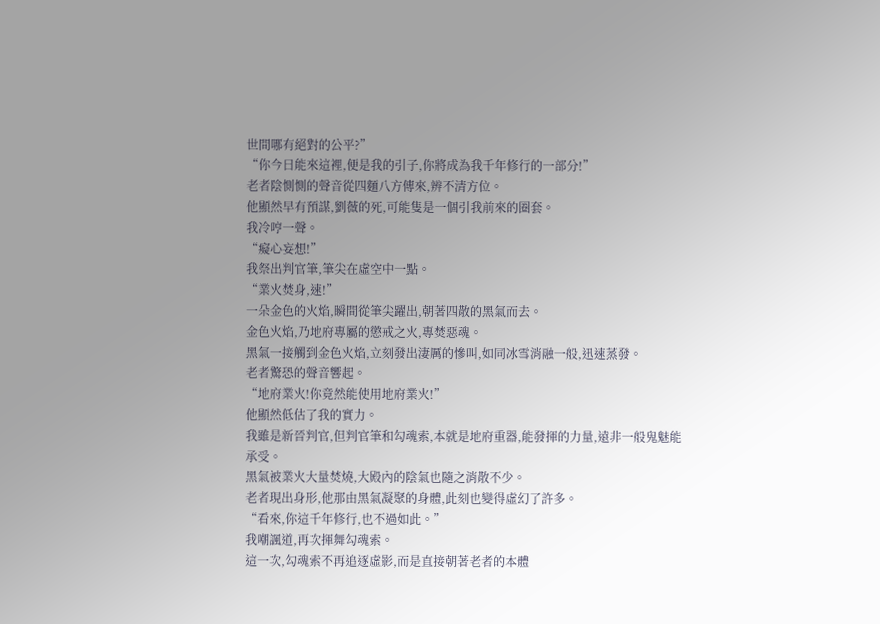世間哪有絕對的公平?”
“你今日能來這裡,便是我的引子,你將成為我千年修行的一部分!”
老者陰惻惻的聲音從四麵八方傳來,辨不清方位。
他顯然早有預謀,劉薇的死,可能隻是一個引我前來的圈套。
我冷哼一聲。
“癡心妄想!”
我祭出判官筆,筆尖在虛空中一點。
“業火焚身,速!”
一朵金色的火焰,瞬間從筆尖躍出,朝著四散的黑氣而去。
金色火焰,乃地府專屬的懲戒之火,專焚惡魂。
黑氣一接觸到金色火焰,立刻發出淒厲的慘叫,如同冰雪消融一般,迅速蒸發。
老者驚恐的聲音響起。
“地府業火!你竟然能使用地府業火!”
他顯然低估了我的實力。
我雖是新晉判官,但判官筆和勾魂索,本就是地府重器,能發揮的力量,遠非一般鬼魅能承受。
黑氣被業火大量焚燒,大殿內的陰氣也隨之消散不少。
老者現出身形,他那由黑氣凝聚的身體,此刻也變得虛幻了許多。
“看來,你這千年修行,也不過如此。”
我嘲諷道,再次揮舞勾魂索。
這一次,勾魂索不再追逐虛影,而是直接朝著老者的本體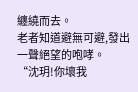纏繞而去。
老者知道避無可避,發出一聲絕望的咆哮。
“沈玥!你壞我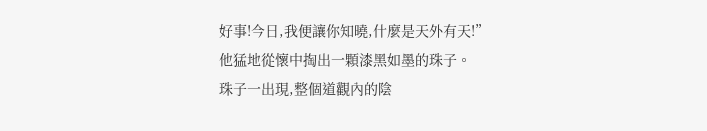好事!今日,我便讓你知曉,什麼是天外有天!”
他猛地從懷中掏出一顆漆黑如墨的珠子。
珠子一出現,整個道觀內的陰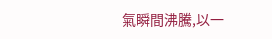氣瞬間沸騰,以一